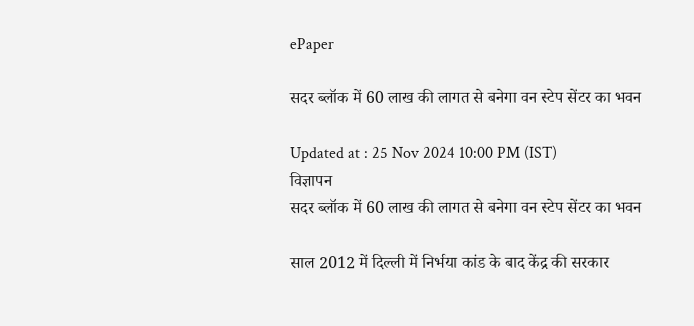ePaper

सदर ब्लॉक में 60 लाख की लागत से बनेगा वन स्टेप सेंटर का भवन

Updated at : 25 Nov 2024 10:00 PM (IST)
विज्ञापन
सदर ब्लॉक में 60 लाख की लागत से बनेगा वन स्टेप सेंटर का भवन

साल 2012 में दिल्ली में निर्भया कांड के बाद केंद्र की सरकार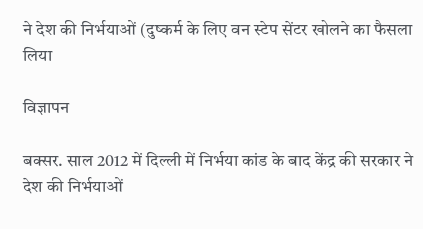ने देश की निर्भयाओं (दुष्कर्म के लिए वन स्टेप सेंटर खोलने का फैसला लिया

विज्ञापन

बक्सर. साल 2012 में दिल्ली में निर्भया कांड के बाद केंद्र की सरकार ने देश की निर्भयाओं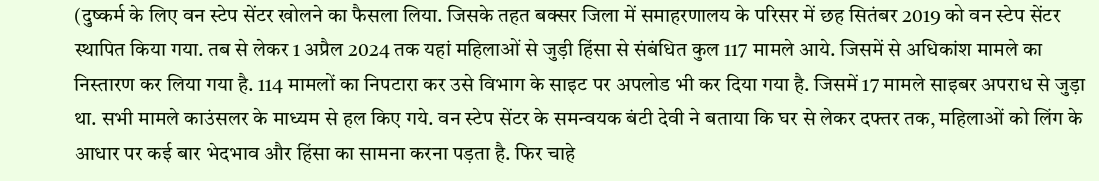(दुष्कर्म के लिए वन स्टेप सेंटर खोलने का फैसला लिया. जिसके तहत बक्सर जिला में समाहरणालय के परिसर में छह सितंबर 2019 को वन स्टेप सेंटर स्थापित किया गया. तब से लेकर 1 अप्रैल 2024 तक यहां महिलाओं से जुड़ी हिंसा से संबंधित कुल 117 मामले आये. जिसमें से अधिकांश मामले का निस्तारण कर लिया गया है. 114 मामलों का निपटारा कर उसे विभाग के साइट पर अपलोड भी कर दिया गया है. जिसमें 17 मामले साइबर अपराध से जुड़ा था. सभी मामले काउंसलर के माध्यम से हल किए गये. वन स्टेप सेंटर के समन्वयक बंटी देवी ने बताया कि घर से लेकर दफ्तर तक, महिलाओं को लिंग के आधार पर कई बार भेदभाव और हिंसा का सामना करना पड़ता है. फिर चाहे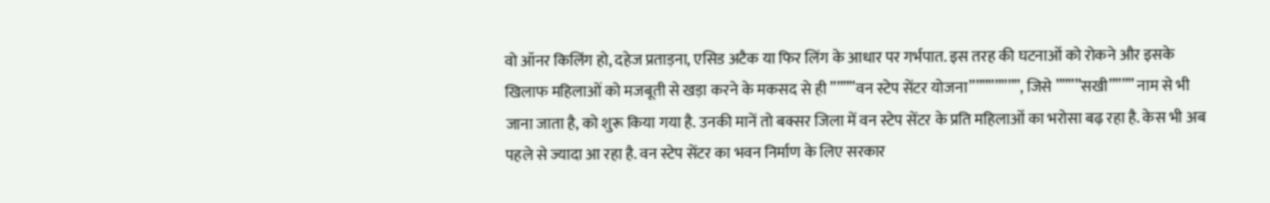वो ऑनर किलिंग हो, दहेज प्रताड़ना, एसिड अटैक या फिर लिंग के आधार पर गर्भपात. इस तरह की घटनाओं को रोकने और इसके खिलाफ महिलाओं को मजबूती से खड़ा करने के मकसद से ही ””””वन स्टेप सेंटर योजना””””””””, जिसे ””””सखी”””” नाम से भी जाना जाता है, को शुरू किया गया है. उनकी मानें तो बक्सर जिला में वन स्टेप सेंटर के प्रति महिलाओं का भरोसा बढ़ रहा है. केस भी अब पहले से ज्यादा आ रहा है. वन स्टेप सेंटर का भवन निर्माण के लिए सरकार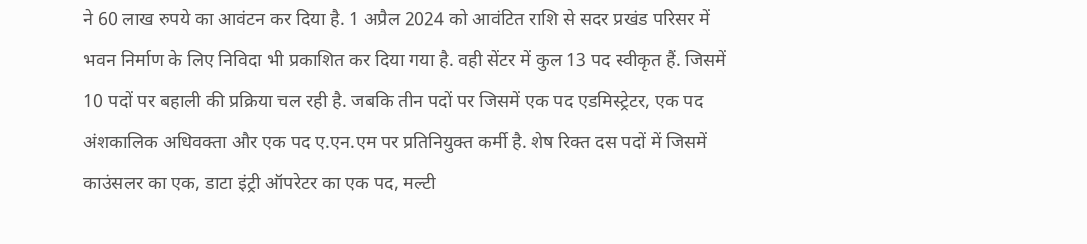ने 60 लाख रुपये का आवंटन कर दिया है. 1 अप्रैल 2024 को आवंटित राशि से सदर प्रखंड परिसर में भवन निर्माण के लिए निविदा भी प्रकाशित कर दिया गया है. वही सेंटर में कुल 13 पद स्वीकृत हैं. जिसमें 10 पदों पर बहाली की प्रक्रिया चल रही है. जबकि तीन पदों पर जिसमें एक पद एडमिस्ट्रेटर, एक पद अंशकालिक अधिवक्ता और एक पद ए.एन.एम पर प्रतिनियुक्त कर्मी है. शेष रिक्त दस पदों में जिसमें काउंसलर का एक, डाटा इंट्री ऑपरेटर का एक पद, मल्टी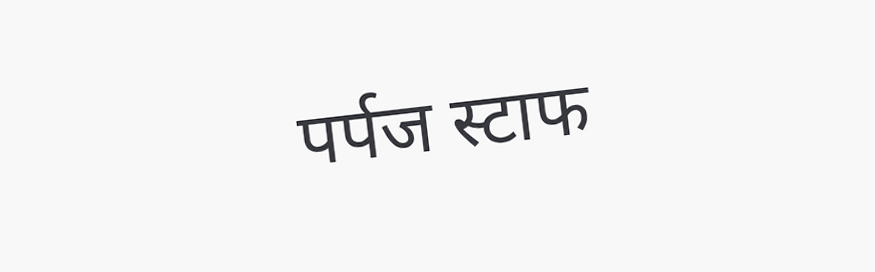पर्पज स्टाफ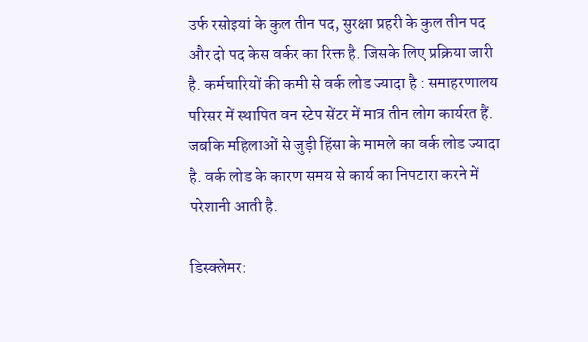उर्फ रसोइयां के कुल तीन पद, सुरक्षा प्रहरी के कुल तीन पद और दो पद केस वर्कर का रिक्त है. जिसके लिए प्रक्रिया जारी है. कर्मचारियों की कमी से वर्क लोड ज्यादा है : समाहरणालय परिसर में स्थापित वन स्टेप सेंटर में मात्र तीन लोग कार्यरत हैं. जबकि महिलाओं से जुड़ी हिंसा के मामले का वर्क लोड ज्यादा है. वर्क लोड के कारण समय से कार्य का निपटारा करने में परेशानी आती है.

डिस्क्लेमर: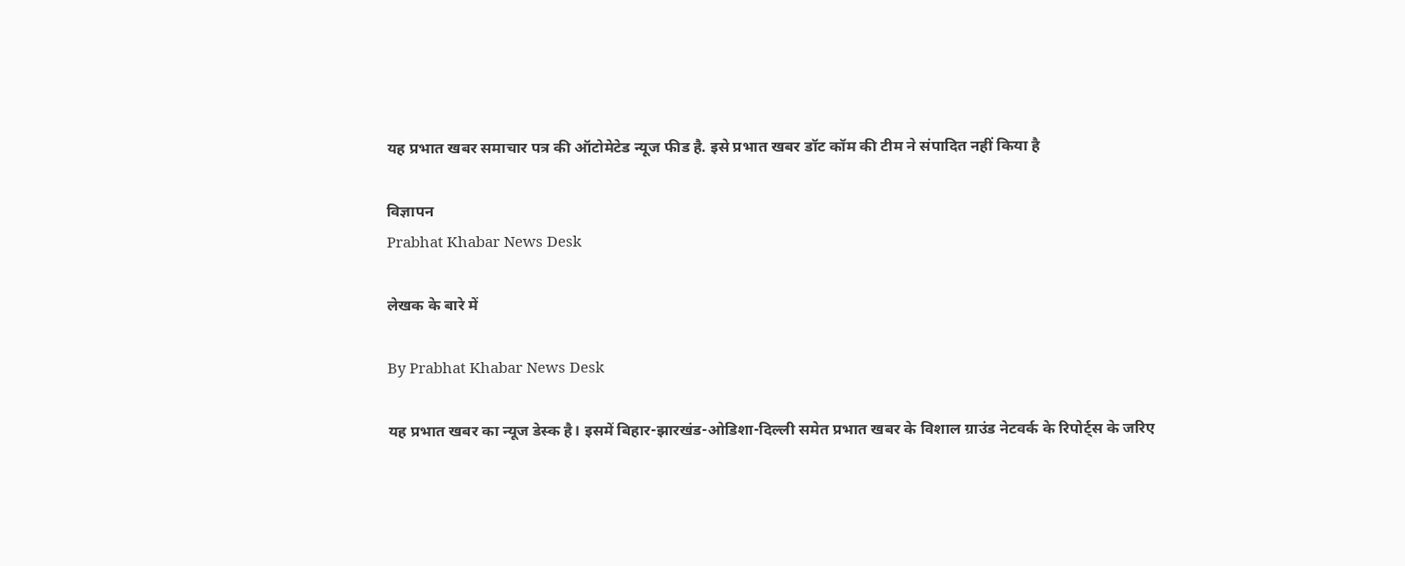यह प्रभात खबर समाचार पत्र की ऑटोमेटेड न्यूज फीड है. इसे प्रभात खबर डॉट कॉम की टीम ने संपादित नहीं किया है

विज्ञापन
Prabhat Khabar News Desk

लेखक के बारे में

By Prabhat Khabar News Desk

यह प्रभात खबर का न्यूज डेस्क है। इसमें बिहार-झारखंड-ओडिशा-दिल्‍ली समेत प्रभात खबर के विशाल ग्राउंड नेटवर्क के रिपोर्ट्स के जरिए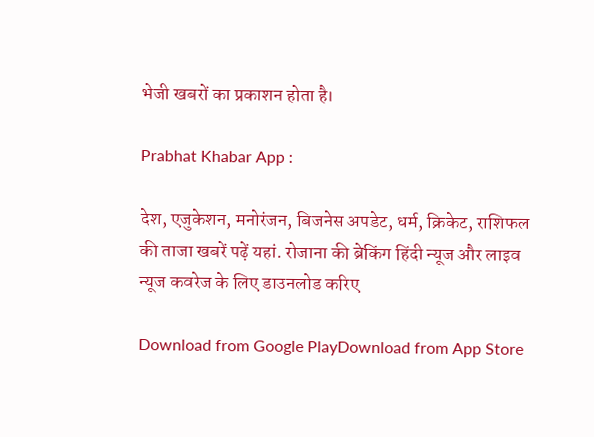भेजी खबरों का प्रकाशन होता है।

Prabhat Khabar App :

देश, एजुकेशन, मनोरंजन, बिजनेस अपडेट, धर्म, क्रिकेट, राशिफल की ताजा खबरें पढ़ें यहां. रोजाना की ब्रेकिंग हिंदी न्यूज और लाइव न्यूज कवरेज के लिए डाउनलोड करिए

Download from Google PlayDownload from App Store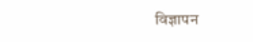विज्ञापन